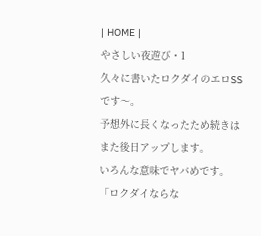| HOME |
やさしい夜遊び・1
久々に書いたロクダイのエロSSです〜。
予想外に長くなったため続きはまた後日アップします。
いろんな意味でヤバめです。「ロクダイならな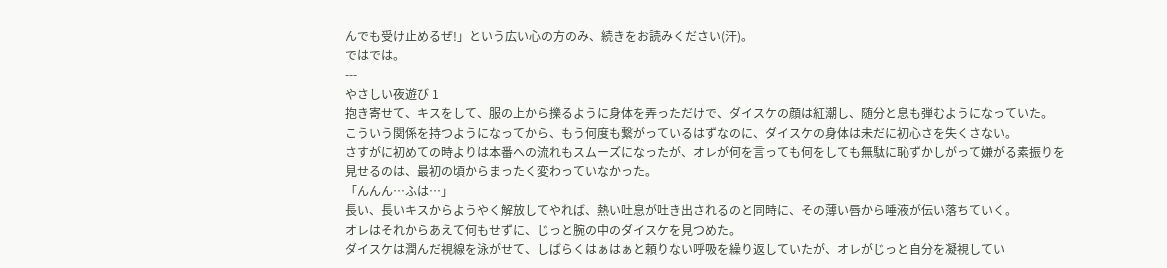んでも受け止めるぜ!」という広い心の方のみ、続きをお読みください(汗)。
ではでは。
---
やさしい夜遊び 1
抱き寄せて、キスをして、服の上から擽るように身体を弄っただけで、ダイスケの顔は紅潮し、随分と息も弾むようになっていた。
こういう関係を持つようになってから、もう何度も繋がっているはずなのに、ダイスケの身体は未だに初心さを失くさない。
さすがに初めての時よりは本番への流れもスムーズになったが、オレが何を言っても何をしても無駄に恥ずかしがって嫌がる素振りを見せるのは、最初の頃からまったく変わっていなかった。
「んんん…ふは…」
長い、長いキスからようやく解放してやれば、熱い吐息が吐き出されるのと同時に、その薄い唇から唾液が伝い落ちていく。
オレはそれからあえて何もせずに、じっと腕の中のダイスケを見つめた。
ダイスケは潤んだ視線を泳がせて、しばらくはぁはぁと頼りない呼吸を繰り返していたが、オレがじっと自分を凝視してい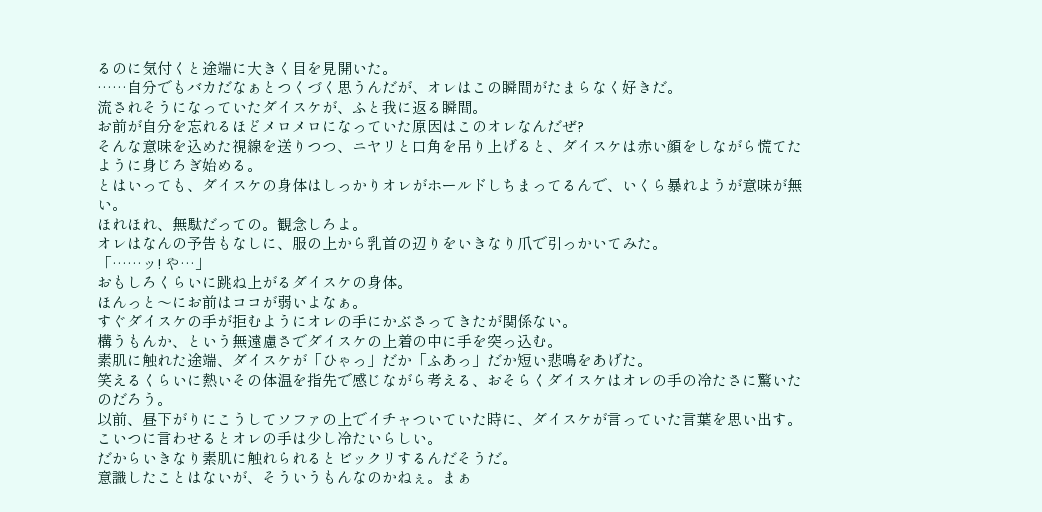るのに気付くと途端に大きく目を見開いた。
……自分でもバカだなぁとつくづく思うんだが、オレはこの瞬間がたまらなく好きだ。
流されそうになっていたダイスケが、ふと我に返る瞬間。
お前が自分を忘れるほどメロメロになっていた原因はこのオレなんだぜ?
そんな意味を込めた視線を送りつつ、ニヤリと口角を吊り上げると、ダイスケは赤い顔をしながら慌てたように身じろぎ始める。
とはいっても、ダイスケの身体はしっかりオレがホールドしちまってるんで、いくら暴れようが意味が無い。
ほれほれ、無駄だっての。観念しろよ。
オレはなんの予告もなしに、服の上から乳首の辺りをいきなり爪で引っかいてみた。
「……ッ! や…」
おもしろくらいに跳ね上がるダイスケの身体。
ほんっと〜にお前はココが弱いよなぁ。
すぐダイスケの手が拒むようにオレの手にかぶさってきたが関係ない。
構うもんか、という無遠慮さでダイスケの上着の中に手を突っ込む。
素肌に触れた途端、ダイスケが「ひゃっ」だか「ふあっ」だか短い悲鳴をあげた。
笑えるくらいに熱いその体温を指先で感じながら考える、おそらくダイスケはオレの手の冷たさに驚いたのだろう。
以前、昼下がりにこうしてソファの上でイチャついていた時に、ダイスケが言っていた言葉を思い出す。
こいつに言わせるとオレの手は少し冷たいらしい。
だからいきなり素肌に触れられるとビックリするんだそうだ。
意識したことはないが、そういうもんなのかねぇ。まぁ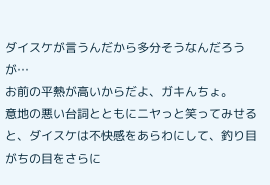ダイスケが言うんだから多分そうなんだろうが…
お前の平熱が高いからだよ、ガキんちょ。
意地の悪い台詞とともにニヤっと笑ってみせると、ダイスケは不快感をあらわにして、釣り目がちの目をさらに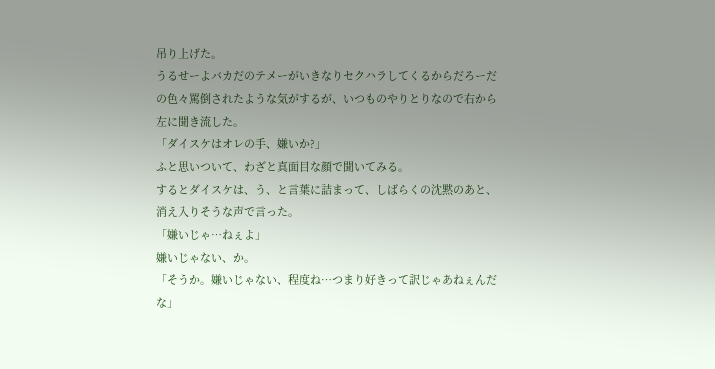吊り上げた。
うるせーよバカだのテメーがいきなりセクハラしてくるからだろーだの色々罵倒されたような気がするが、いつものやりとりなので右から左に聞き流した。
「ダイスケはオレの手、嫌いか?」
ふと思いついて、わざと真面目な顔で聞いてみる。
するとダイスケは、う、と言葉に詰まって、しばらくの沈黙のあと、消え入りそうな声で言った。
「嫌いじゃ…ねぇよ」
嫌いじゃない、か。
「そうか。嫌いじゃない、程度ね…つまり好きって訳じゃあねぇんだな」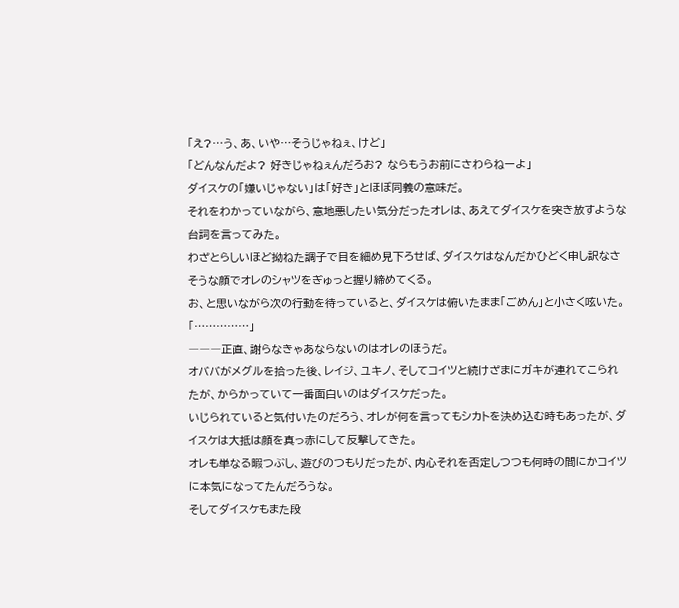「え?…う、あ、いや…そうじゃねぇ、けど」
「どんなんだよ? 好きじゃねぇんだろお? ならもうお前にさわらねーよ」
ダイスケの「嫌いじゃない」は「好き」とほぼ同義の意味だ。
それをわかっていながら、意地悪したい気分だったオレは、あえてダイスケを突き放すような台詞を言ってみた。
わざとらしいほど拗ねた調子で目を細め見下ろせば、ダイスケはなんだかひどく申し訳なさそうな顔でオレのシャツをぎゅっと握り締めてくる。
お、と思いながら次の行動を待っていると、ダイスケは俯いたまま「ごめん」と小さく呟いた。
「……………」
―――正直、謝らなきゃあならないのはオレのほうだ。
オババがメグルを拾った後、レイジ、ユキノ、そしてコイツと続けざまにガキが連れてこられたが、からかっていて一番面白いのはダイスケだった。
いじられていると気付いたのだろう、オレが何を言ってもシカトを決め込む時もあったが、ダイスケは大抵は顔を真っ赤にして反撃してきた。
オレも単なる暇つぶし、遊びのつもりだったが、内心それを否定しつつも何時の間にかコイツに本気になってたんだろうな。
そしてダイスケもまた段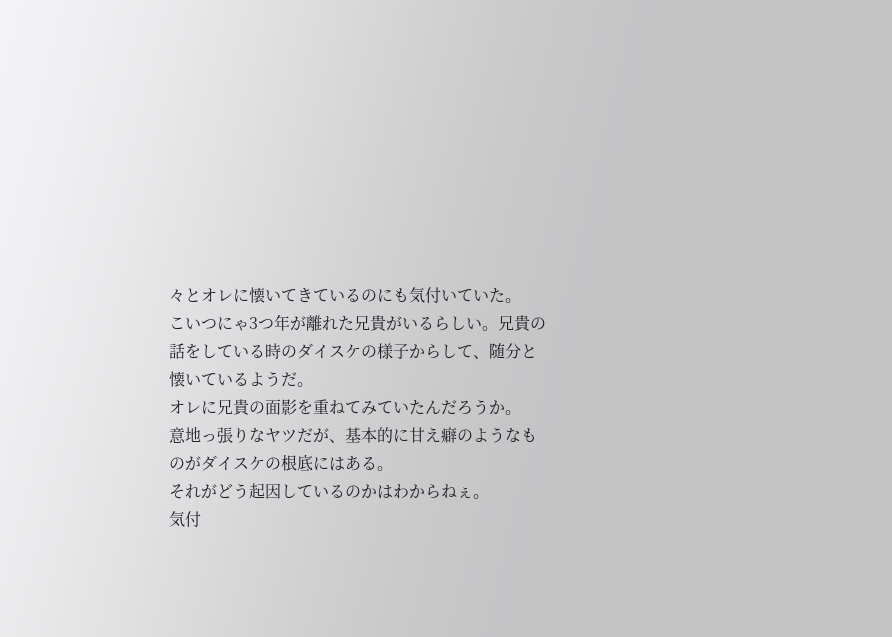々とオレに懐いてきているのにも気付いていた。
こいつにゃ3つ年が離れた兄貴がいるらしい。兄貴の話をしている時のダイスケの様子からして、随分と懐いているようだ。
オレに兄貴の面影を重ねてみていたんだろうか。
意地っ張りなヤツだが、基本的に甘え癖のようなものがダイスケの根底にはある。
それがどう起因しているのかはわからねぇ。
気付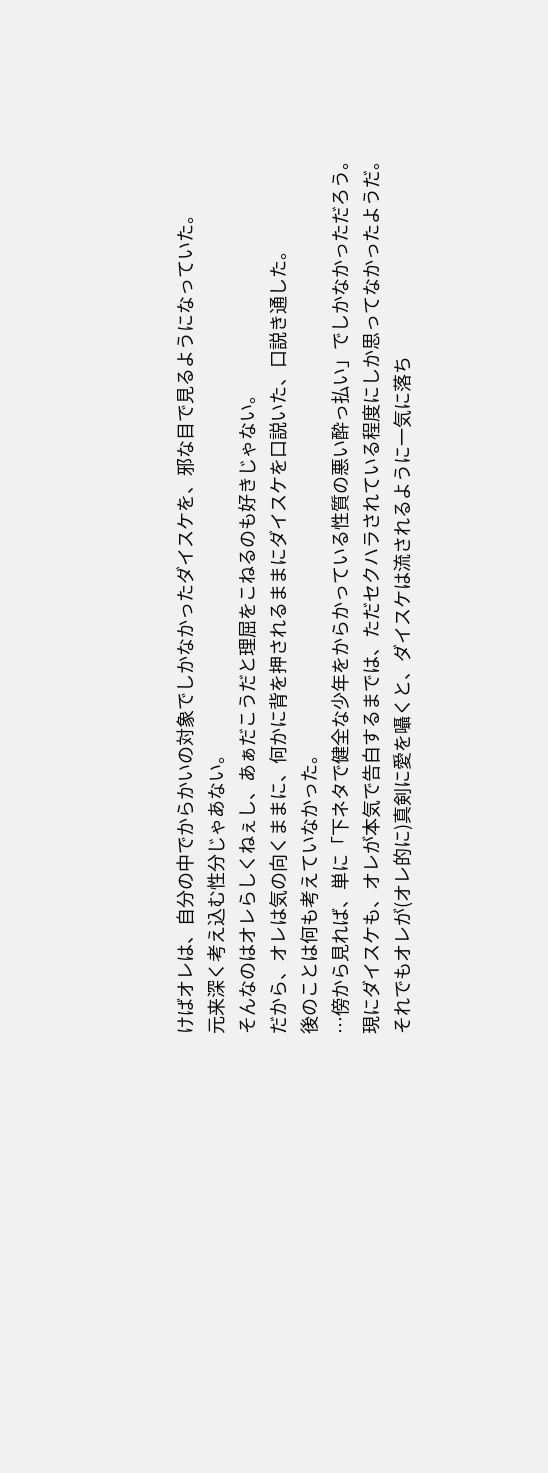けばオレは、自分の中でからかいの対象でしかなかったダイスケを、邪な目で見るようになっていた。
元来深く考え込む性分じゃあない。
そんなのはオレらしくねぇし、あぁだこうだと理屈をこねるのも好きじゃない。
だから、オレは気の向くままに、何かに背を押されるままにダイスケを口説いた、口説き通した。
後のことは何も考えていなかった。
…傍から見れば、単に「下ネタで健全な少年をからかっている性質の悪い酔っ払い」でしかなかっただろう。
現にダイスケも、オレが本気で告白するまでは、ただセクハラされている程度にしか思ってなかったようだ。
それでもオレが(オレ的に)真剣に愛を囁くと、ダイスケは流されるように一気に落ち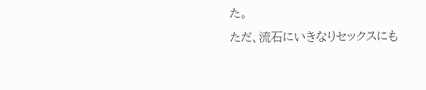た。
ただ、流石にいきなりセックスにも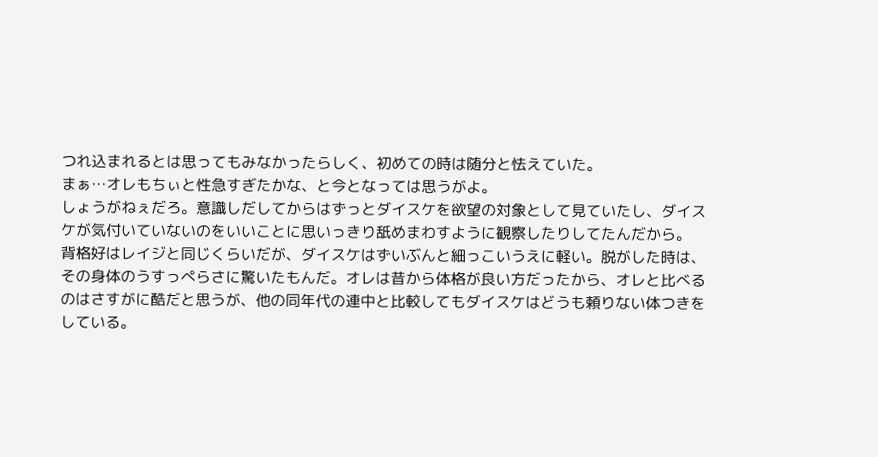つれ込まれるとは思ってもみなかったらしく、初めての時は随分と怯えていた。
まぁ…オレもちぃと性急すぎたかな、と今となっては思うがよ。
しょうがねぇだろ。意識しだしてからはずっとダイスケを欲望の対象として見ていたし、ダイスケが気付いていないのをいいことに思いっきり舐めまわすように観察したりしてたんだから。
背格好はレイジと同じくらいだが、ダイスケはずいぶんと細っこいうえに軽い。脱がした時は、その身体のうすっぺらさに驚いたもんだ。オレは昔から体格が良い方だったから、オレと比べるのはさすがに酷だと思うが、他の同年代の連中と比較してもダイスケはどうも頼りない体つきをしている。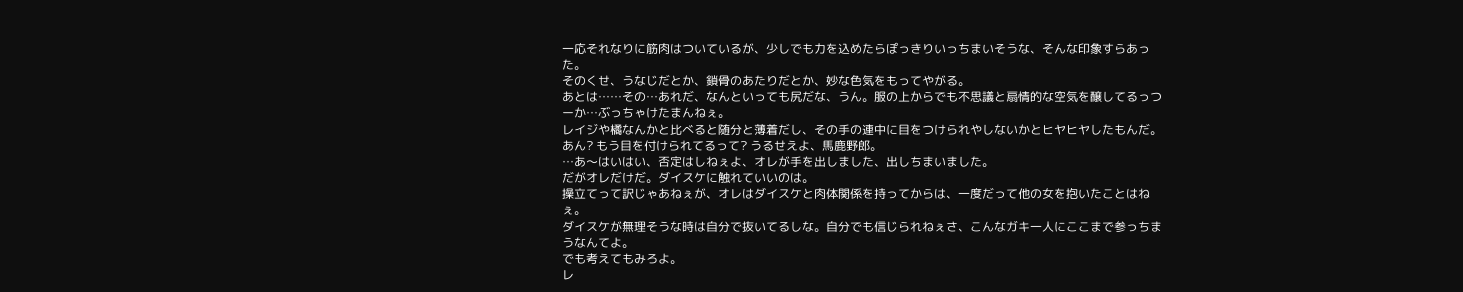一応それなりに筋肉はついているが、少しでも力を込めたらぽっきりいっちまいそうな、そんな印象すらあった。
そのくせ、うなじだとか、鎖骨のあたりだとか、妙な色気をもってやがる。
あとは……その…あれだ、なんといっても尻だな、うん。服の上からでも不思議と扇情的な空気を醸してるっつーか…ぶっちゃけたまんねぇ。
レイジや橘なんかと比べると随分と薄着だし、その手の連中に目をつけられやしないかとヒヤヒヤしたもんだ。
あん? もう目を付けられてるって? うるせえよ、馬鹿野郎。
…あ〜はいはい、否定はしねぇよ、オレが手を出しました、出しちまいました。
だがオレだけだ。ダイスケに触れていいのは。
操立てって訳じゃあねぇが、オレはダイスケと肉体関係を持ってからは、一度だって他の女を抱いたことはねぇ。
ダイスケが無理そうな時は自分で抜いてるしな。自分でも信じられねぇさ、こんなガキ一人にここまで参っちまうなんてよ。
でも考えてもみろよ。
レ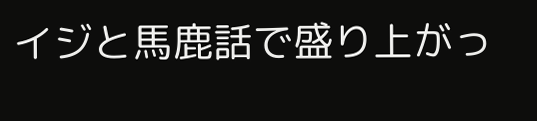イジと馬鹿話で盛り上がっ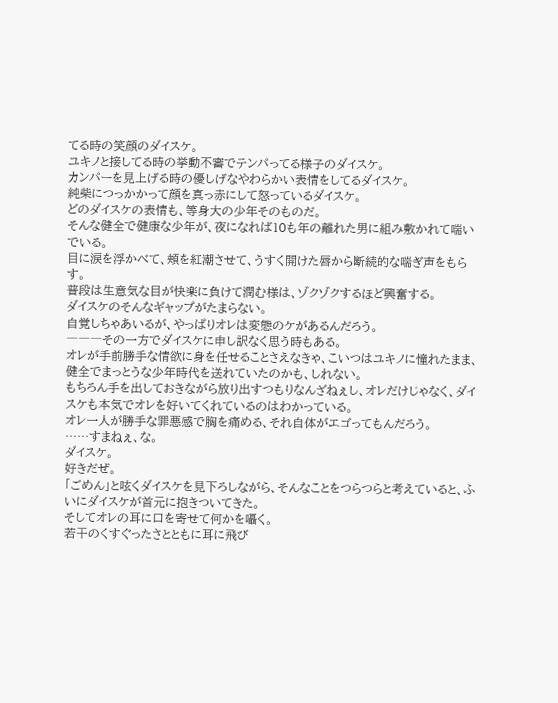てる時の笑顔のダイスケ。
ユキノと接してる時の挙動不審でテンパってる様子のダイスケ。
カンパーを見上げる時の優しげなやわらかい表情をしてるダイスケ。
純柴につっかかって顔を真っ赤にして怒っているダイスケ。
どのダイスケの表情も、等身大の少年そのものだ。
そんな健全で健康な少年が、夜になれば10も年の離れた男に組み敷かれて喘いでいる。
目に涙を浮かべて、頬を紅潮させて、うすく開けた唇から断続的な喘ぎ声をもらす。
普段は生意気な目が快楽に負けて潤む様は、ゾクゾクするほど興奮する。
ダイスケのそんなギャップがたまらない。
自覚しちゃあいるが、やっぱりオレは変態のケがあるんだろう。
―――その一方でダイスケに申し訳なく思う時もある。
オレが手前勝手な情欲に身を任せることさえなきゃ、こいつはユキノに憧れたまま、健全でまっとうな少年時代を送れていたのかも、しれない。
もちろん手を出しておきながら放り出すつもりなんざねぇし、オレだけじゃなく、ダイスケも本気でオレを好いてくれているのはわかっている。
オレ一人が勝手な罪悪感で胸を痛める、それ自体がエゴってもんだろう。
……すまねぇ、な。
ダイスケ。
好きだぜ。
「ごめん」と呟くダイスケを見下ろしながら、そんなことをつらつらと考えていると、ふいにダイスケが首元に抱きついてきた。
そしてオレの耳に口を寄せて何かを囁く。
若干のくすぐったさとともに耳に飛び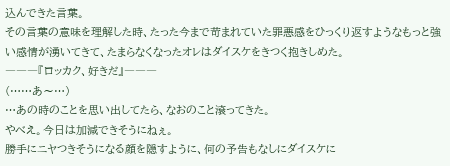込んできた言葉。
その言葉の意味を理解した時、たった今まで苛まれていた罪悪感をひっくり返すようなもっと強い感情が湧いてきて、たまらなくなったオレはダイスケをきつく抱きしめた。
―――『ロッカク、好きだ』―――
(……あ〜…)
…あの時のことを思い出してたら、なおのこと滾ってきた。
やべえ。今日は加減できそうにねぇ。
勝手にニヤつきそうになる顔を隠すように、何の予告もなしにダイスケに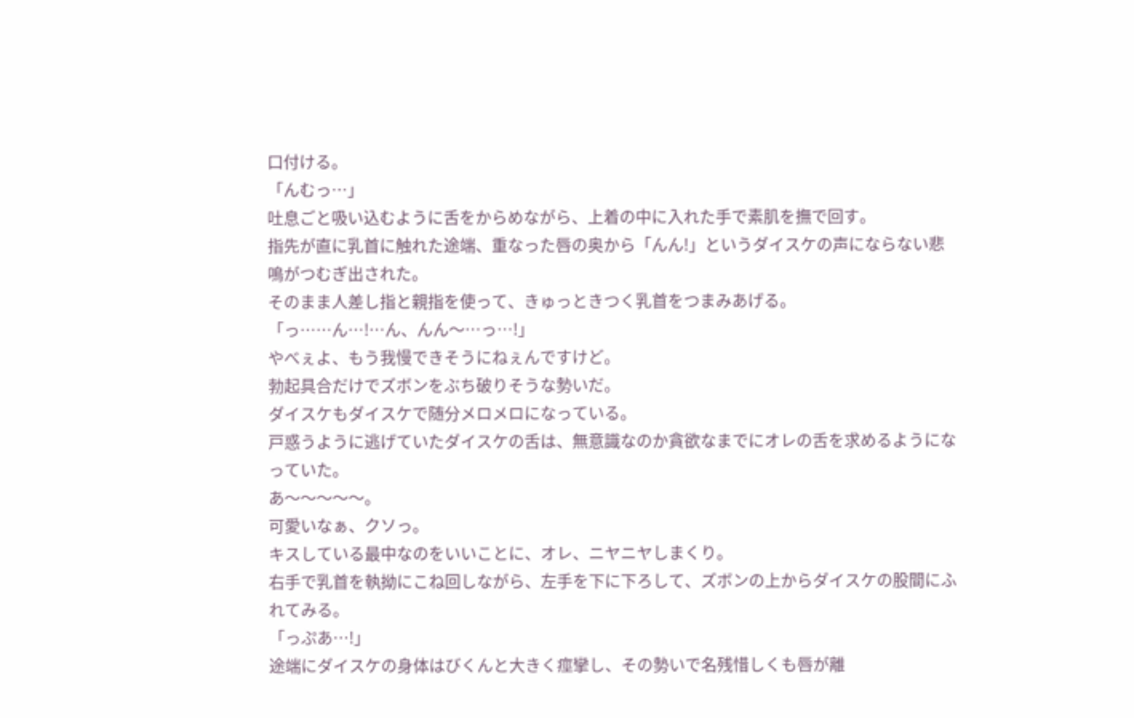口付ける。
「んむっ…」
吐息ごと吸い込むように舌をからめながら、上着の中に入れた手で素肌を撫で回す。
指先が直に乳首に触れた途端、重なった唇の奥から「んん!」というダイスケの声にならない悲鳴がつむぎ出された。
そのまま人差し指と親指を使って、きゅっときつく乳首をつまみあげる。
「っ……ん…!…ん、んん〜…っ…!」
やべぇよ、もう我慢できそうにねぇんですけど。
勃起具合だけでズボンをぶち破りそうな勢いだ。
ダイスケもダイスケで随分メロメロになっている。
戸惑うように逃げていたダイスケの舌は、無意識なのか貪欲なまでにオレの舌を求めるようになっていた。
あ〜〜〜〜〜。
可愛いなぁ、クソっ。
キスしている最中なのをいいことに、オレ、ニヤニヤしまくり。
右手で乳首を執拗にこね回しながら、左手を下に下ろして、ズボンの上からダイスケの股間にふれてみる。
「っぷあ…!」
途端にダイスケの身体はびくんと大きく痙攣し、その勢いで名残惜しくも唇が離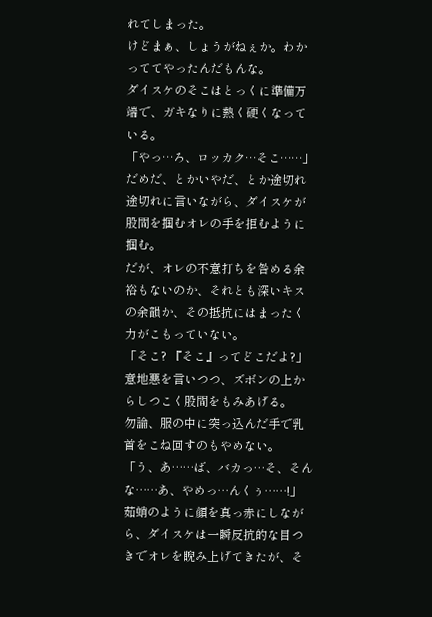れてしまった。
けどまぁ、しょうがねぇか。わかっててやったんだもんな。
ダイスケのそこはとっくに準備万端で、ガキなりに熱く硬くなっている。
「やっ…ろ、ロッカク…そこ……」
だめだ、とかいやだ、とか途切れ途切れに言いながら、ダイスケが股間を掴むオレの手を拒むように掴む。
だが、オレの不意打ちを咎める余裕もないのか、それとも深いキスの余韻か、その抵抗にはまったく力がこもっていない。
「そこ? 『そこ』ってどこだよ?」
意地悪を言いつつ、ズボンの上からしつこく股間をもみあげる。
勿論、服の中に突っ込んだ手で乳首をこね回すのもやめない。
「う、あ……ば、バカっ…そ、そんな……あ、やめっ…んくぅ……!」
茹蛸のように顔を真っ赤にしながら、ダイスケは一瞬反抗的な目つきでオレを睨み上げてきたが、そ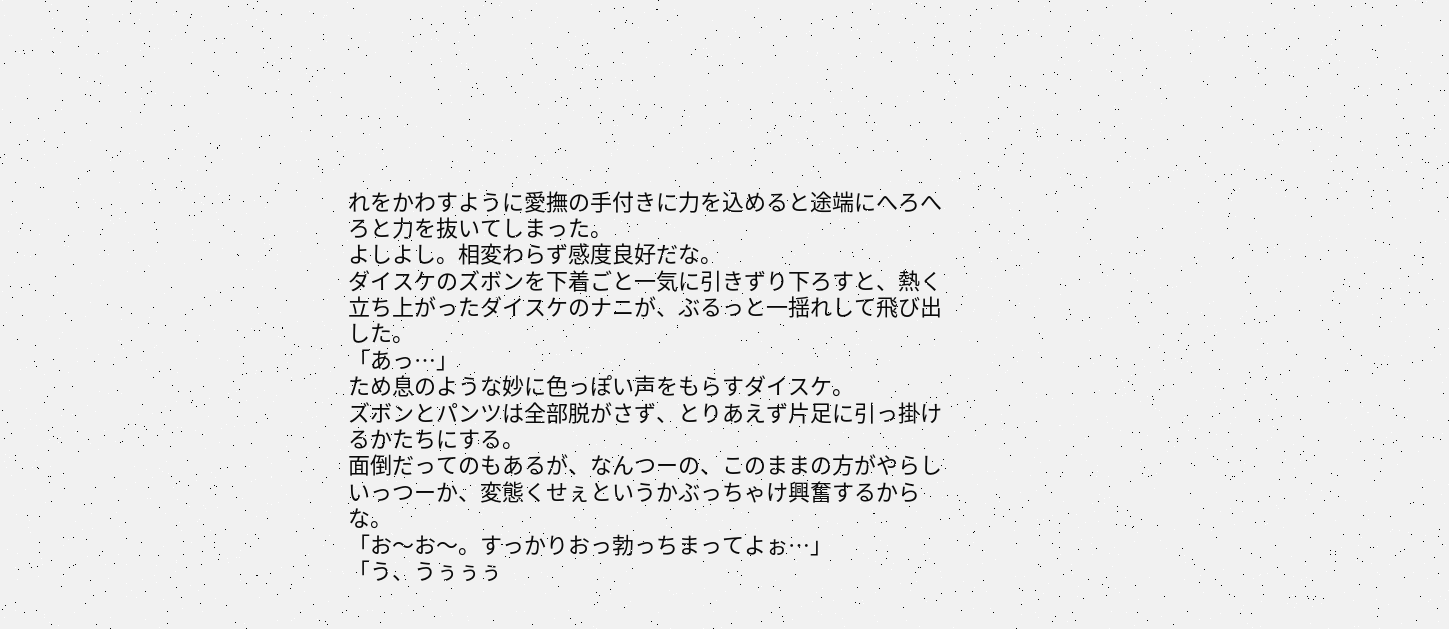れをかわすように愛撫の手付きに力を込めると途端にへろへろと力を抜いてしまった。
よしよし。相変わらず感度良好だな。
ダイスケのズボンを下着ごと一気に引きずり下ろすと、熱く立ち上がったダイスケのナニが、ぶるっと一揺れして飛び出した。
「あっ…」
ため息のような妙に色っぽい声をもらすダイスケ。
ズボンとパンツは全部脱がさず、とりあえず片足に引っ掛けるかたちにする。
面倒だってのもあるが、なんつーの、このままの方がやらしいっつーか、変態くせぇというかぶっちゃけ興奮するからな。
「お〜お〜。すっかりおっ勃っちまってよぉ…」
「う、うぅぅぅ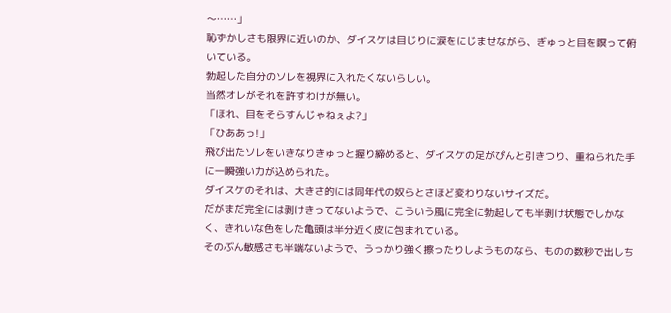〜……」
恥ずかしさも限界に近いのか、ダイスケは目じりに涙をにじませながら、ぎゅっと目を瞑って俯いている。
勃起した自分のソレを視界に入れたくないらしい。
当然オレがそれを許すわけが無い。
「ほれ、目をそらすんじゃねぇよ?」
「ひああっ!」
飛び出たソレをいきなりきゅっと握り締めると、ダイスケの足がぴんと引きつり、重ねられた手に一瞬強い力が込められた。
ダイスケのそれは、大きさ的には同年代の奴らとさほど変わりないサイズだ。
だがまだ完全には剥けきってないようで、こういう風に完全に勃起しても半剥け状態でしかなく、きれいな色をした亀頭は半分近く皮に包まれている。
そのぶん敏感さも半端ないようで、うっかり強く擦ったりしようものなら、ものの数秒で出しち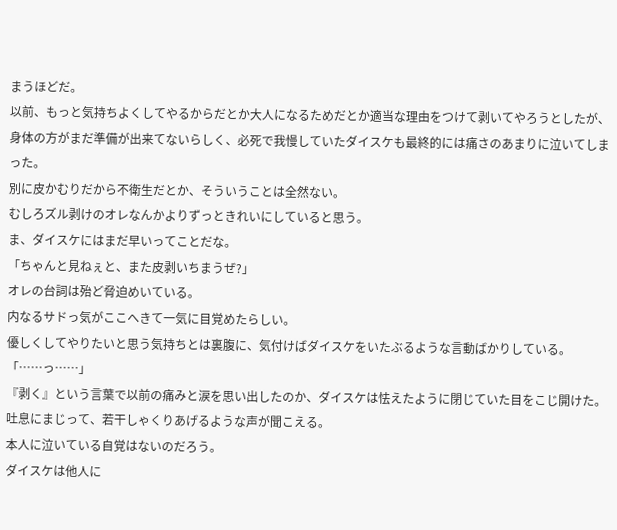まうほどだ。
以前、もっと気持ちよくしてやるからだとか大人になるためだとか適当な理由をつけて剥いてやろうとしたが、身体の方がまだ準備が出来てないらしく、必死で我慢していたダイスケも最終的には痛さのあまりに泣いてしまった。
別に皮かむりだから不衛生だとか、そういうことは全然ない。
むしろズル剥けのオレなんかよりずっときれいにしていると思う。
ま、ダイスケにはまだ早いってことだな。
「ちゃんと見ねぇと、また皮剥いちまうぜ?」
オレの台詞は殆ど脅迫めいている。
内なるサドっ気がここへきて一気に目覚めたらしい。
優しくしてやりたいと思う気持ちとは裏腹に、気付けばダイスケをいたぶるような言動ばかりしている。
「……っ……」
『剥く』という言葉で以前の痛みと涙を思い出したのか、ダイスケは怯えたように閉じていた目をこじ開けた。
吐息にまじって、若干しゃくりあげるような声が聞こえる。
本人に泣いている自覚はないのだろう。
ダイスケは他人に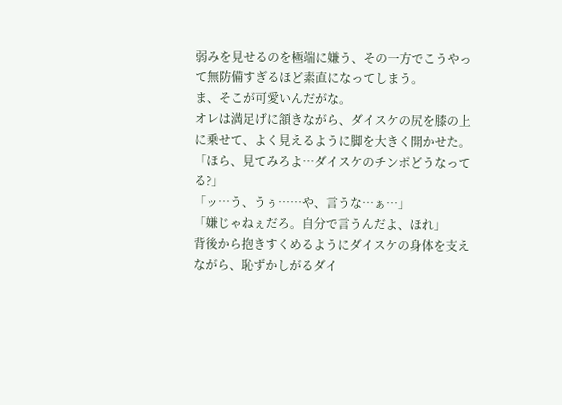弱みを見せるのを極端に嫌う、その一方でこうやって無防備すぎるほど素直になってしまう。
ま、そこが可愛いんだがな。
オレは満足げに頷きながら、ダイスケの尻を膝の上に乗せて、よく見えるように脚を大きく開かせた。
「ほら、見てみろよ…ダイスケのチンポどうなってる?」
「ッ…う、うぅ……や、言うな…ぁ…」
「嫌じゃねぇだろ。自分で言うんだよ、ほれ」
背後から抱きすくめるようにダイスケの身体を支えながら、恥ずかしがるダイ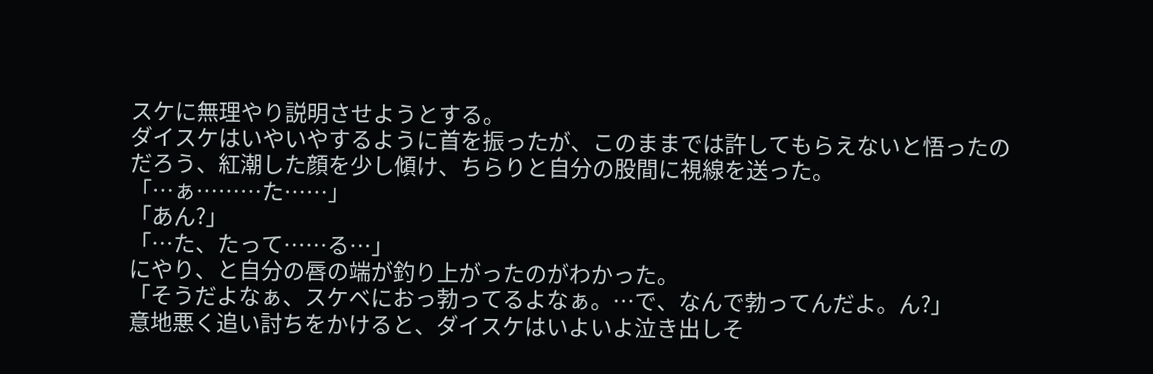スケに無理やり説明させようとする。
ダイスケはいやいやするように首を振ったが、このままでは許してもらえないと悟ったのだろう、紅潮した顔を少し傾け、ちらりと自分の股間に視線を送った。
「…ぁ………た……」
「あん?」
「…た、たって……る…」
にやり、と自分の唇の端が釣り上がったのがわかった。
「そうだよなぁ、スケベにおっ勃ってるよなぁ。…で、なんで勃ってんだよ。ん?」
意地悪く追い討ちをかけると、ダイスケはいよいよ泣き出しそ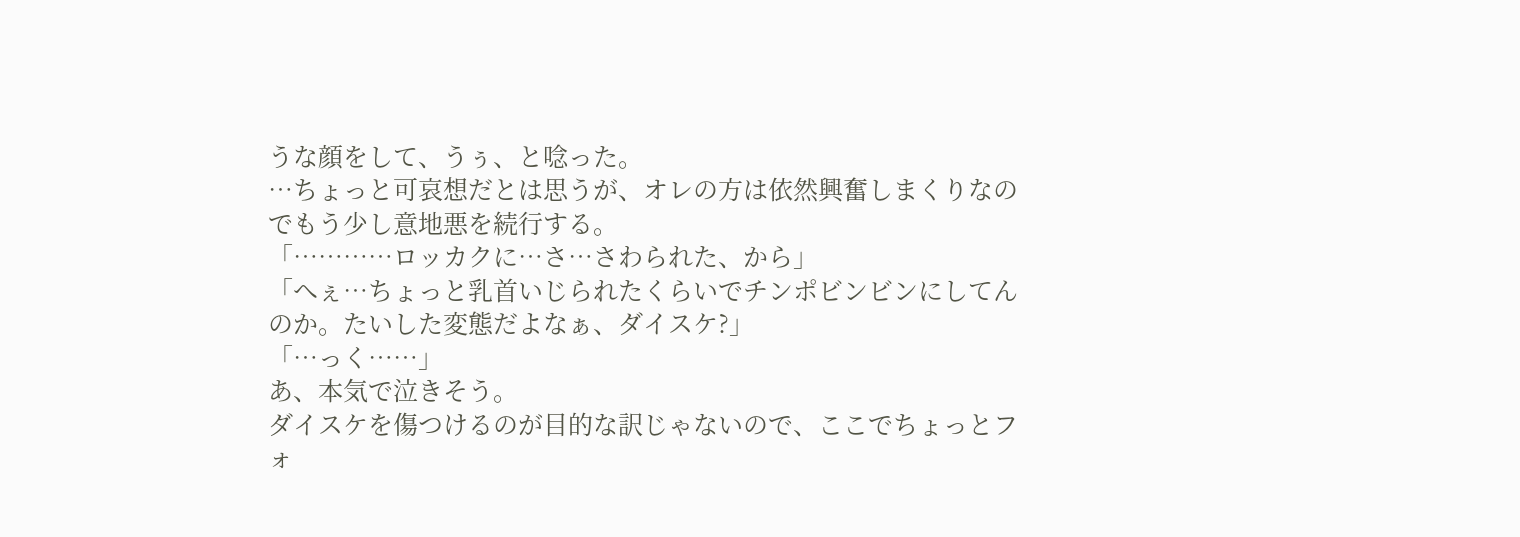うな顔をして、うぅ、と唸った。
…ちょっと可哀想だとは思うが、オレの方は依然興奮しまくりなのでもう少し意地悪を続行する。
「…………ロッカクに…さ…さわられた、から」
「へぇ…ちょっと乳首いじられたくらいでチンポビンビンにしてんのか。たいした変態だよなぁ、ダイスケ?」
「…っく……」
あ、本気で泣きそう。
ダイスケを傷つけるのが目的な訳じゃないので、ここでちょっとフォ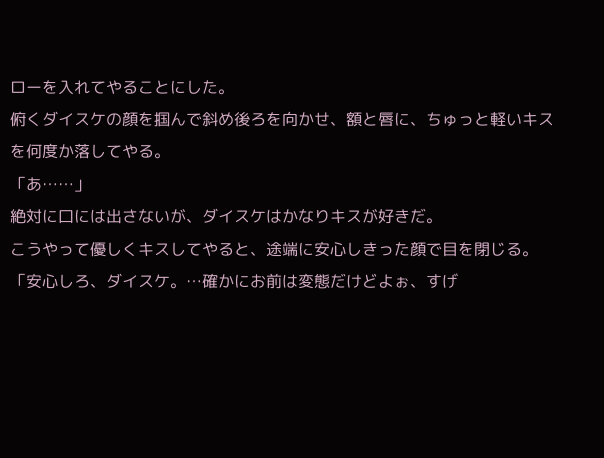ローを入れてやることにした。
俯くダイスケの顔を掴んで斜め後ろを向かせ、額と唇に、ちゅっと軽いキスを何度か落してやる。
「あ……」
絶対に口には出さないが、ダイスケはかなりキスが好きだ。
こうやって優しくキスしてやると、途端に安心しきった顔で目を閉じる。
「安心しろ、ダイスケ。…確かにお前は変態だけどよぉ、すげ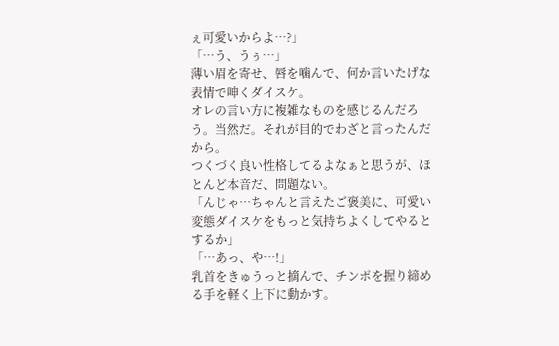ぇ可愛いからよ…?」
「…う、うぅ…」
薄い眉を寄せ、唇を噛んで、何か言いたげな表情で呻くダイスケ。
オレの言い方に複雑なものを感じるんだろう。当然だ。それが目的でわざと言ったんだから。
つくづく良い性格してるよなぁと思うが、ほとんど本音だ、問題ない。
「んじゃ…ちゃんと言えたご褒美に、可愛い変態ダイスケをもっと気持ちよくしてやるとするか」
「…あっ、や…!」
乳首をきゅうっと摘んで、チンポを握り締める手を軽く上下に動かす。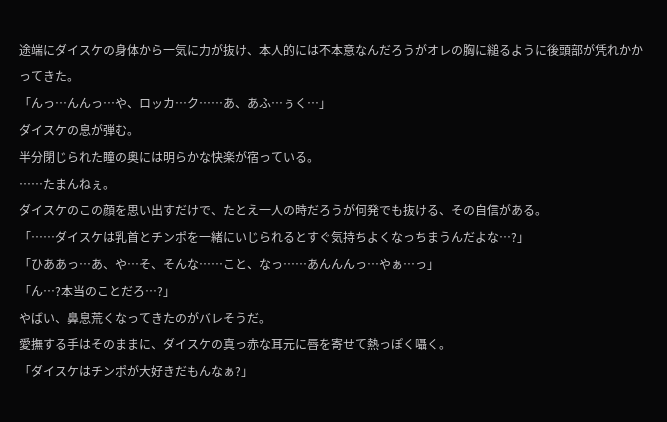途端にダイスケの身体から一気に力が抜け、本人的には不本意なんだろうがオレの胸に縋るように後頭部が凭れかかってきた。
「んっ…んんっ…や、ロッカ…ク……あ、あふ…ぅく…」
ダイスケの息が弾む。
半分閉じられた瞳の奥には明らかな快楽が宿っている。
……たまんねぇ。
ダイスケのこの顔を思い出すだけで、たとえ一人の時だろうが何発でも抜ける、その自信がある。
「……ダイスケは乳首とチンポを一緒にいじられるとすぐ気持ちよくなっちまうんだよな…?」
「ひああっ…あ、や…そ、そんな……こと、なっ……あんんんっ…やぁ…っ」
「ん…?本当のことだろ…?」
やばい、鼻息荒くなってきたのがバレそうだ。
愛撫する手はそのままに、ダイスケの真っ赤な耳元に唇を寄せて熱っぽく囁く。
「ダイスケはチンポが大好きだもんなぁ?」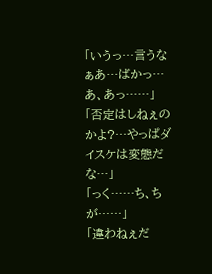「いうっ…言うなぁあ…ばかっ…あ、あっ……」
「否定はしねぇのかよ?…やっぱダイスケは変態だな…」
「っく……ち、ちが……」
「違わねぇだ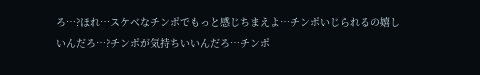ろ…?ほれ…スケベなチンポでもっと感じちまえよ…チンポいじられるの嬉しいんだろ…?チンポが気持ちいいんだろ…チンポ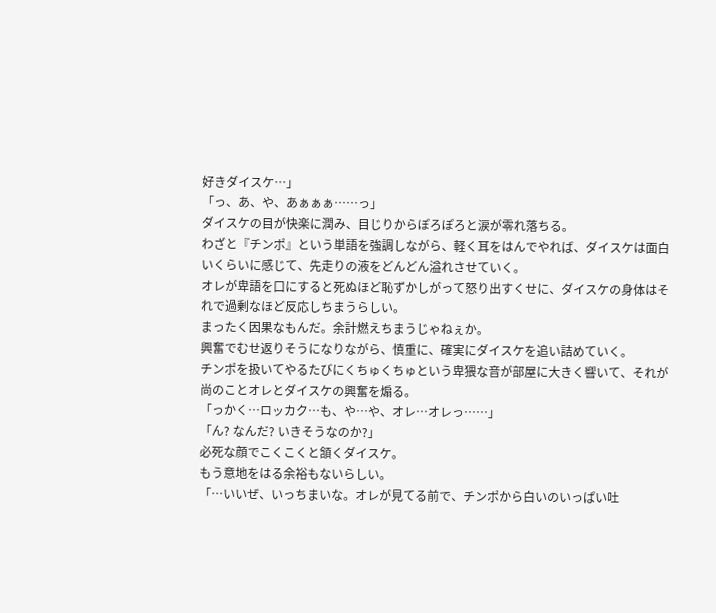好きダイスケ…」
「っ、あ、や、あぁぁぁ……っ」
ダイスケの目が快楽に潤み、目じりからぽろぽろと涙が零れ落ちる。
わざと『チンポ』という単語を強調しながら、軽く耳をはんでやれば、ダイスケは面白いくらいに感じて、先走りの液をどんどん溢れさせていく。
オレが卑語を口にすると死ぬほど恥ずかしがって怒り出すくせに、ダイスケの身体はそれで過剰なほど反応しちまうらしい。
まったく因果なもんだ。余計燃えちまうじゃねぇか。
興奮でむせ返りそうになりながら、慎重に、確実にダイスケを追い詰めていく。
チンポを扱いてやるたびにくちゅくちゅという卑猥な音が部屋に大きく響いて、それが尚のことオレとダイスケの興奮を煽る。
「っかく…ロッカク…も、や…や、オレ…オレっ……」
「ん? なんだ? いきそうなのか?」
必死な顔でこくこくと頷くダイスケ。
もう意地をはる余裕もないらしい。
「…いいぜ、いっちまいな。オレが見てる前で、チンポから白いのいっぱい吐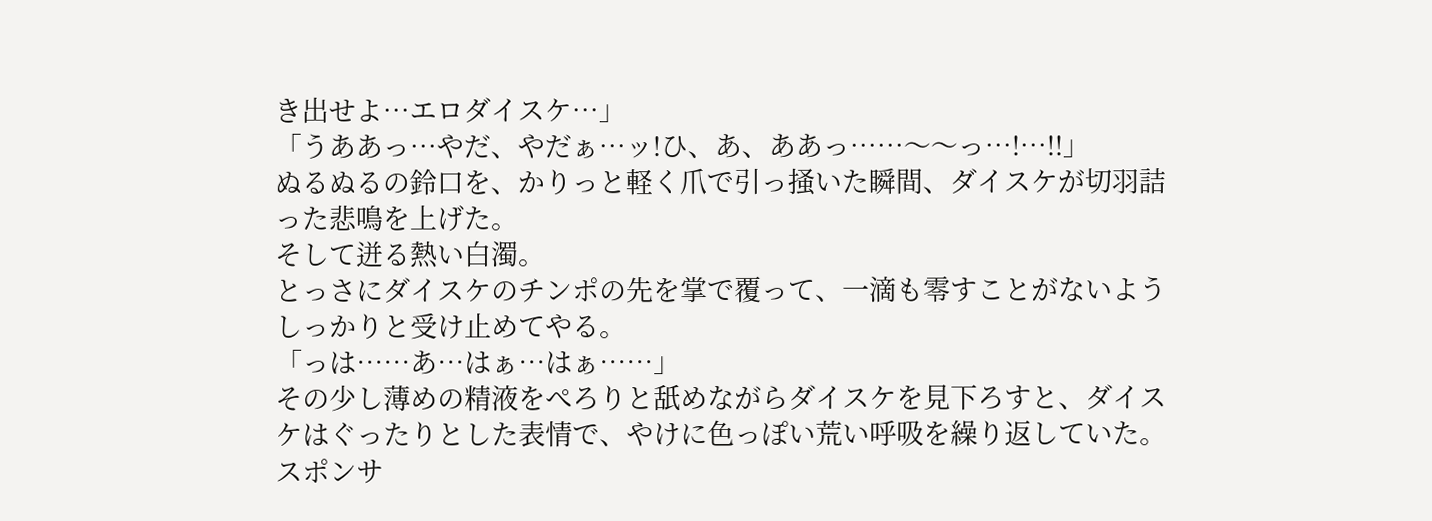き出せよ…エロダイスケ…」
「うああっ…やだ、やだぁ…ッ!ひ、あ、ああっ……〜〜っ…!…!!」
ぬるぬるの鈴口を、かりっと軽く爪で引っ掻いた瞬間、ダイスケが切羽詰った悲鳴を上げた。
そして迸る熱い白濁。
とっさにダイスケのチンポの先を掌で覆って、一滴も零すことがないようしっかりと受け止めてやる。
「っは……あ…はぁ…はぁ……」
その少し薄めの精液をぺろりと舐めながらダイスケを見下ろすと、ダイスケはぐったりとした表情で、やけに色っぽい荒い呼吸を繰り返していた。
スポンサ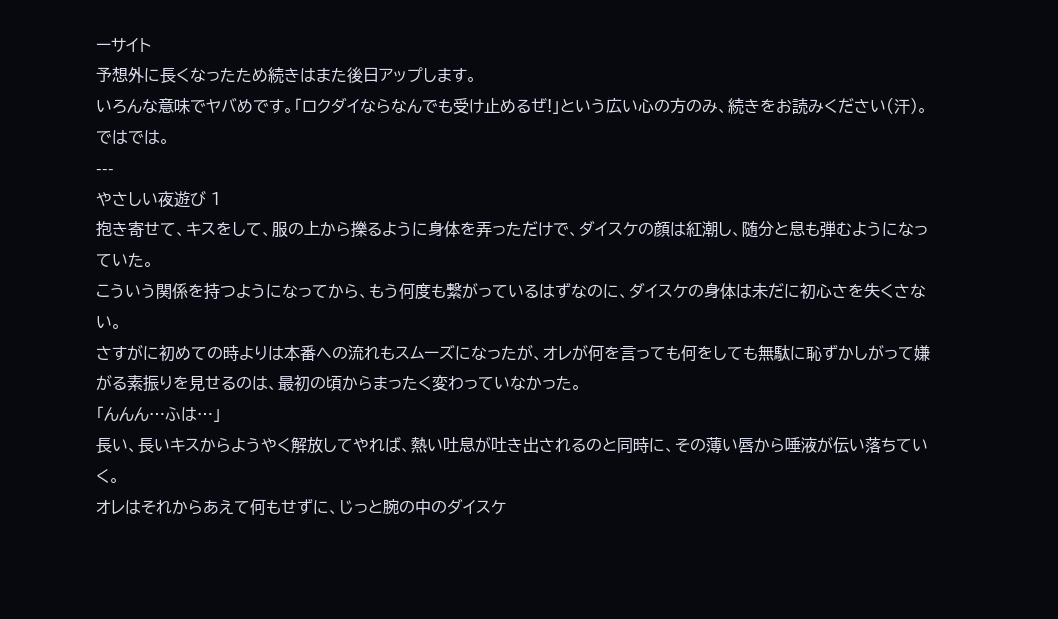ーサイト
予想外に長くなったため続きはまた後日アップします。
いろんな意味でヤバめです。「ロクダイならなんでも受け止めるぜ!」という広い心の方のみ、続きをお読みください(汗)。
ではでは。
---
やさしい夜遊び 1
抱き寄せて、キスをして、服の上から擽るように身体を弄っただけで、ダイスケの顔は紅潮し、随分と息も弾むようになっていた。
こういう関係を持つようになってから、もう何度も繋がっているはずなのに、ダイスケの身体は未だに初心さを失くさない。
さすがに初めての時よりは本番への流れもスムーズになったが、オレが何を言っても何をしても無駄に恥ずかしがって嫌がる素振りを見せるのは、最初の頃からまったく変わっていなかった。
「んんん…ふは…」
長い、長いキスからようやく解放してやれば、熱い吐息が吐き出されるのと同時に、その薄い唇から唾液が伝い落ちていく。
オレはそれからあえて何もせずに、じっと腕の中のダイスケ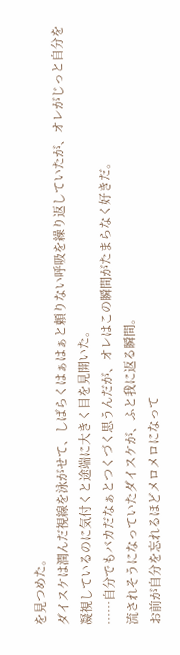を見つめた。
ダイスケは潤んだ視線を泳がせて、しばらくはぁはぁと頼りない呼吸を繰り返していたが、オレがじっと自分を凝視しているのに気付くと途端に大きく目を見開いた。
……自分でもバカだなぁとつくづく思うんだが、オレはこの瞬間がたまらなく好きだ。
流されそうになっていたダイスケが、ふと我に返る瞬間。
お前が自分を忘れるほどメロメロになって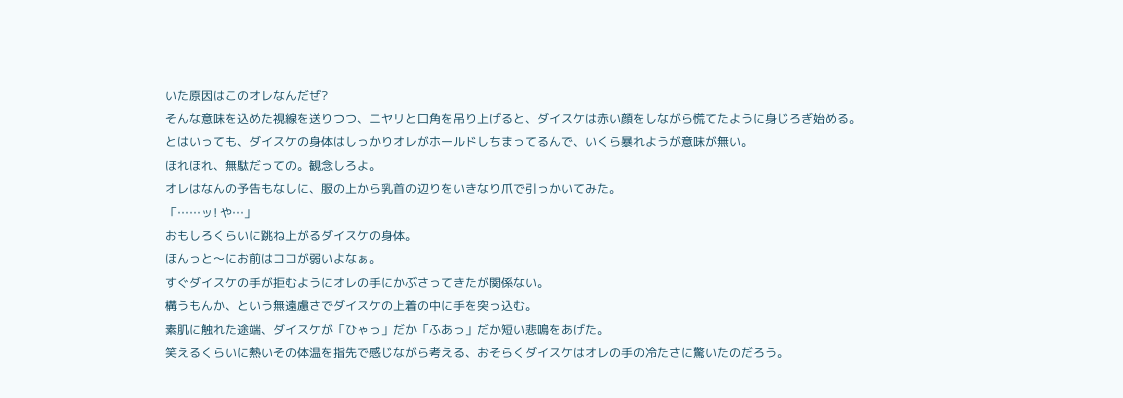いた原因はこのオレなんだぜ?
そんな意味を込めた視線を送りつつ、ニヤリと口角を吊り上げると、ダイスケは赤い顔をしながら慌てたように身じろぎ始める。
とはいっても、ダイスケの身体はしっかりオレがホールドしちまってるんで、いくら暴れようが意味が無い。
ほれほれ、無駄だっての。観念しろよ。
オレはなんの予告もなしに、服の上から乳首の辺りをいきなり爪で引っかいてみた。
「……ッ! や…」
おもしろくらいに跳ね上がるダイスケの身体。
ほんっと〜にお前はココが弱いよなぁ。
すぐダイスケの手が拒むようにオレの手にかぶさってきたが関係ない。
構うもんか、という無遠慮さでダイスケの上着の中に手を突っ込む。
素肌に触れた途端、ダイスケが「ひゃっ」だか「ふあっ」だか短い悲鳴をあげた。
笑えるくらいに熱いその体温を指先で感じながら考える、おそらくダイスケはオレの手の冷たさに驚いたのだろう。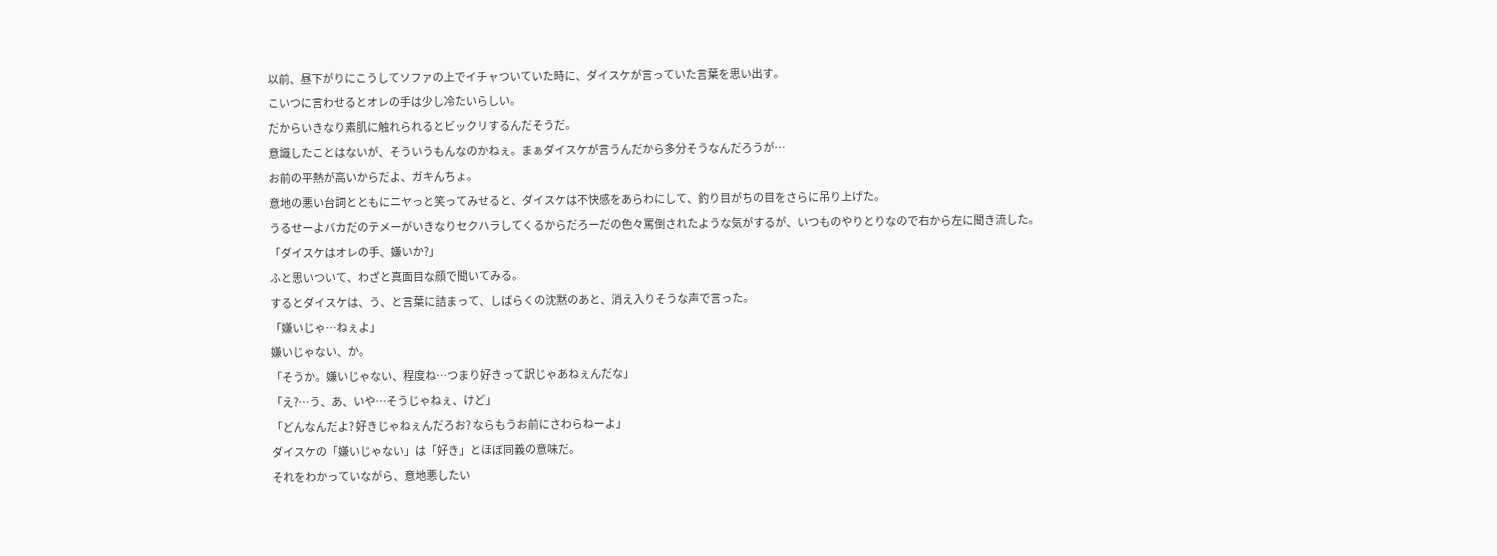以前、昼下がりにこうしてソファの上でイチャついていた時に、ダイスケが言っていた言葉を思い出す。
こいつに言わせるとオレの手は少し冷たいらしい。
だからいきなり素肌に触れられるとビックリするんだそうだ。
意識したことはないが、そういうもんなのかねぇ。まぁダイスケが言うんだから多分そうなんだろうが…
お前の平熱が高いからだよ、ガキんちょ。
意地の悪い台詞とともにニヤっと笑ってみせると、ダイスケは不快感をあらわにして、釣り目がちの目をさらに吊り上げた。
うるせーよバカだのテメーがいきなりセクハラしてくるからだろーだの色々罵倒されたような気がするが、いつものやりとりなので右から左に聞き流した。
「ダイスケはオレの手、嫌いか?」
ふと思いついて、わざと真面目な顔で聞いてみる。
するとダイスケは、う、と言葉に詰まって、しばらくの沈黙のあと、消え入りそうな声で言った。
「嫌いじゃ…ねぇよ」
嫌いじゃない、か。
「そうか。嫌いじゃない、程度ね…つまり好きって訳じゃあねぇんだな」
「え?…う、あ、いや…そうじゃねぇ、けど」
「どんなんだよ? 好きじゃねぇんだろお? ならもうお前にさわらねーよ」
ダイスケの「嫌いじゃない」は「好き」とほぼ同義の意味だ。
それをわかっていながら、意地悪したい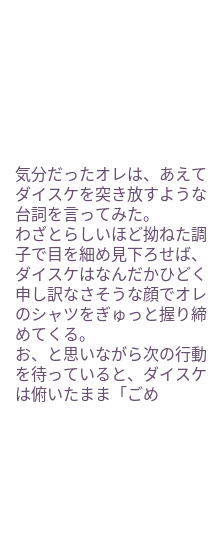気分だったオレは、あえてダイスケを突き放すような台詞を言ってみた。
わざとらしいほど拗ねた調子で目を細め見下ろせば、ダイスケはなんだかひどく申し訳なさそうな顔でオレのシャツをぎゅっと握り締めてくる。
お、と思いながら次の行動を待っていると、ダイスケは俯いたまま「ごめ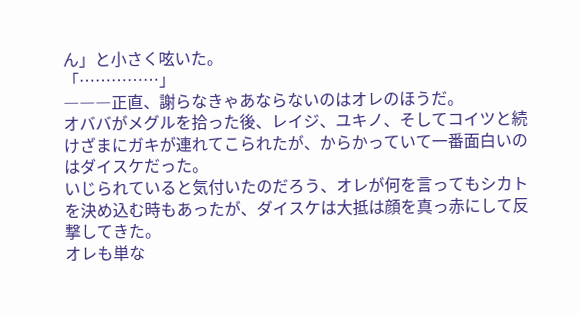ん」と小さく呟いた。
「……………」
―――正直、謝らなきゃあならないのはオレのほうだ。
オババがメグルを拾った後、レイジ、ユキノ、そしてコイツと続けざまにガキが連れてこられたが、からかっていて一番面白いのはダイスケだった。
いじられていると気付いたのだろう、オレが何を言ってもシカトを決め込む時もあったが、ダイスケは大抵は顔を真っ赤にして反撃してきた。
オレも単な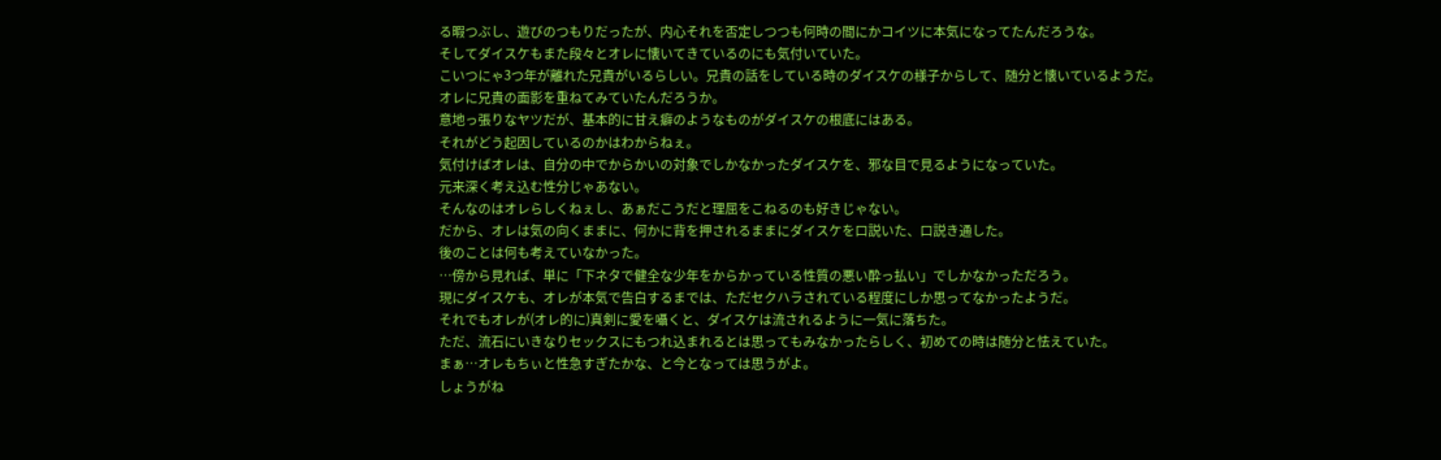る暇つぶし、遊びのつもりだったが、内心それを否定しつつも何時の間にかコイツに本気になってたんだろうな。
そしてダイスケもまた段々とオレに懐いてきているのにも気付いていた。
こいつにゃ3つ年が離れた兄貴がいるらしい。兄貴の話をしている時のダイスケの様子からして、随分と懐いているようだ。
オレに兄貴の面影を重ねてみていたんだろうか。
意地っ張りなヤツだが、基本的に甘え癖のようなものがダイスケの根底にはある。
それがどう起因しているのかはわからねぇ。
気付けばオレは、自分の中でからかいの対象でしかなかったダイスケを、邪な目で見るようになっていた。
元来深く考え込む性分じゃあない。
そんなのはオレらしくねぇし、あぁだこうだと理屈をこねるのも好きじゃない。
だから、オレは気の向くままに、何かに背を押されるままにダイスケを口説いた、口説き通した。
後のことは何も考えていなかった。
…傍から見れば、単に「下ネタで健全な少年をからかっている性質の悪い酔っ払い」でしかなかっただろう。
現にダイスケも、オレが本気で告白するまでは、ただセクハラされている程度にしか思ってなかったようだ。
それでもオレが(オレ的に)真剣に愛を囁くと、ダイスケは流されるように一気に落ちた。
ただ、流石にいきなりセックスにもつれ込まれるとは思ってもみなかったらしく、初めての時は随分と怯えていた。
まぁ…オレもちぃと性急すぎたかな、と今となっては思うがよ。
しょうがね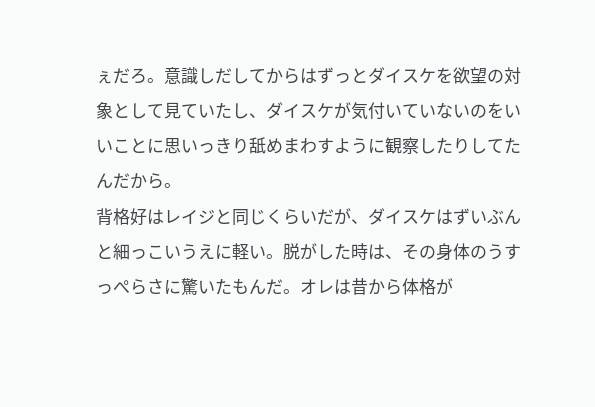ぇだろ。意識しだしてからはずっとダイスケを欲望の対象として見ていたし、ダイスケが気付いていないのをいいことに思いっきり舐めまわすように観察したりしてたんだから。
背格好はレイジと同じくらいだが、ダイスケはずいぶんと細っこいうえに軽い。脱がした時は、その身体のうすっぺらさに驚いたもんだ。オレは昔から体格が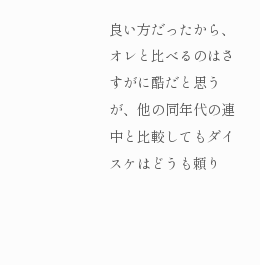良い方だったから、オレと比べるのはさすがに酷だと思うが、他の同年代の連中と比較してもダイスケはどうも頼り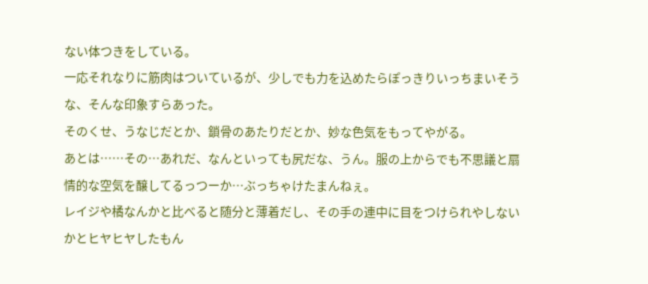ない体つきをしている。
一応それなりに筋肉はついているが、少しでも力を込めたらぽっきりいっちまいそうな、そんな印象すらあった。
そのくせ、うなじだとか、鎖骨のあたりだとか、妙な色気をもってやがる。
あとは……その…あれだ、なんといっても尻だな、うん。服の上からでも不思議と扇情的な空気を醸してるっつーか…ぶっちゃけたまんねぇ。
レイジや橘なんかと比べると随分と薄着だし、その手の連中に目をつけられやしないかとヒヤヒヤしたもん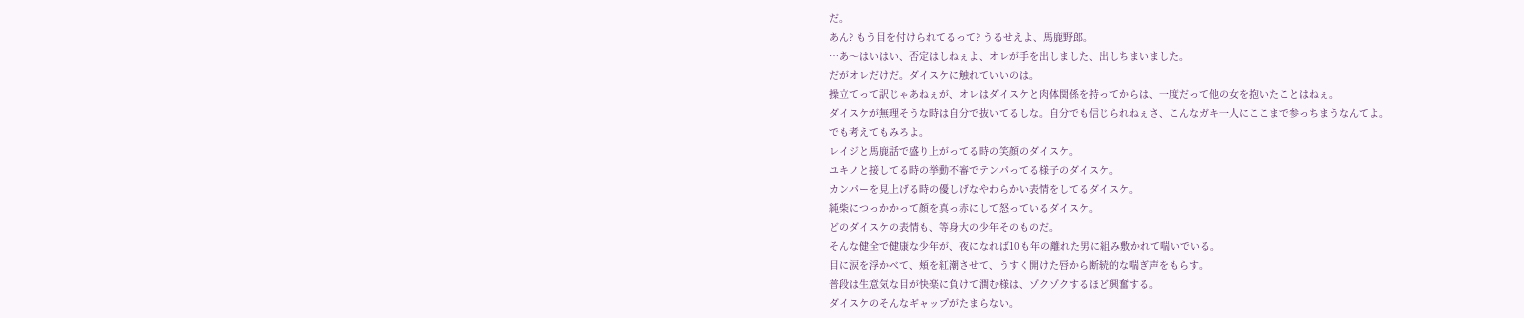だ。
あん? もう目を付けられてるって? うるせえよ、馬鹿野郎。
…あ〜はいはい、否定はしねぇよ、オレが手を出しました、出しちまいました。
だがオレだけだ。ダイスケに触れていいのは。
操立てって訳じゃあねぇが、オレはダイスケと肉体関係を持ってからは、一度だって他の女を抱いたことはねぇ。
ダイスケが無理そうな時は自分で抜いてるしな。自分でも信じられねぇさ、こんなガキ一人にここまで参っちまうなんてよ。
でも考えてもみろよ。
レイジと馬鹿話で盛り上がってる時の笑顔のダイスケ。
ユキノと接してる時の挙動不審でテンパってる様子のダイスケ。
カンパーを見上げる時の優しげなやわらかい表情をしてるダイスケ。
純柴につっかかって顔を真っ赤にして怒っているダイスケ。
どのダイスケの表情も、等身大の少年そのものだ。
そんな健全で健康な少年が、夜になれば10も年の離れた男に組み敷かれて喘いでいる。
目に涙を浮かべて、頬を紅潮させて、うすく開けた唇から断続的な喘ぎ声をもらす。
普段は生意気な目が快楽に負けて潤む様は、ゾクゾクするほど興奮する。
ダイスケのそんなギャップがたまらない。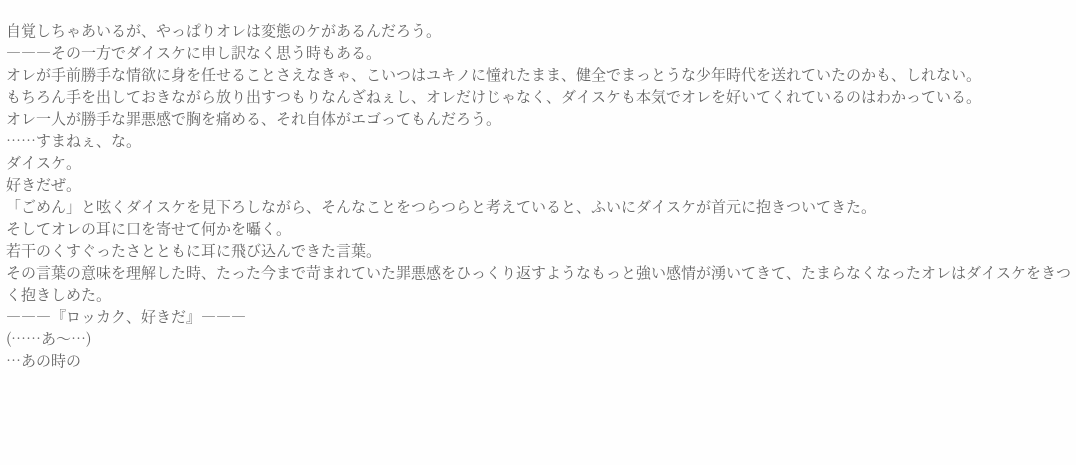自覚しちゃあいるが、やっぱりオレは変態のケがあるんだろう。
―――その一方でダイスケに申し訳なく思う時もある。
オレが手前勝手な情欲に身を任せることさえなきゃ、こいつはユキノに憧れたまま、健全でまっとうな少年時代を送れていたのかも、しれない。
もちろん手を出しておきながら放り出すつもりなんざねぇし、オレだけじゃなく、ダイスケも本気でオレを好いてくれているのはわかっている。
オレ一人が勝手な罪悪感で胸を痛める、それ自体がエゴってもんだろう。
……すまねぇ、な。
ダイスケ。
好きだぜ。
「ごめん」と呟くダイスケを見下ろしながら、そんなことをつらつらと考えていると、ふいにダイスケが首元に抱きついてきた。
そしてオレの耳に口を寄せて何かを囁く。
若干のくすぐったさとともに耳に飛び込んできた言葉。
その言葉の意味を理解した時、たった今まで苛まれていた罪悪感をひっくり返すようなもっと強い感情が湧いてきて、たまらなくなったオレはダイスケをきつく抱きしめた。
―――『ロッカク、好きだ』―――
(……あ〜…)
…あの時の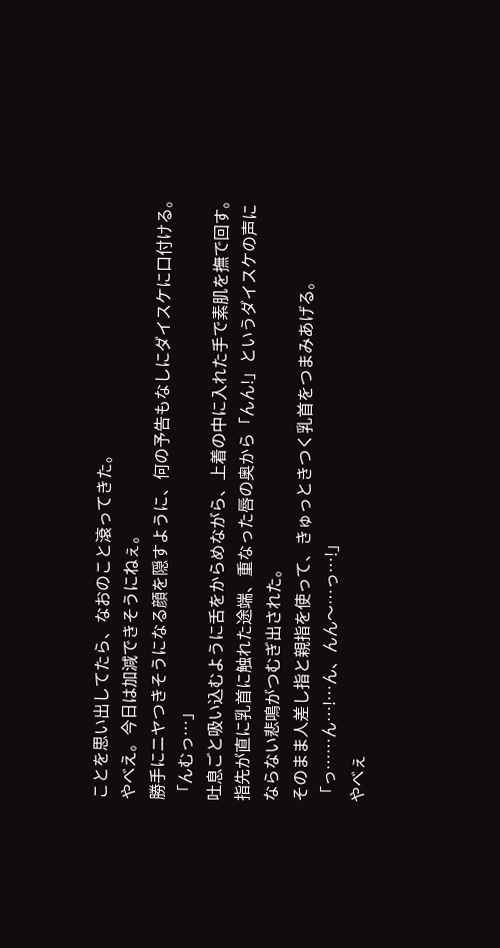ことを思い出してたら、なおのこと滾ってきた。
やべえ。今日は加減できそうにねぇ。
勝手にニヤつきそうになる顔を隠すように、何の予告もなしにダイスケに口付ける。
「んむっ…」
吐息ごと吸い込むように舌をからめながら、上着の中に入れた手で素肌を撫で回す。
指先が直に乳首に触れた途端、重なった唇の奥から「んん!」というダイスケの声にならない悲鳴がつむぎ出された。
そのまま人差し指と親指を使って、きゅっときつく乳首をつまみあげる。
「っ……ん…!…ん、んん〜…っ…!」
やべぇ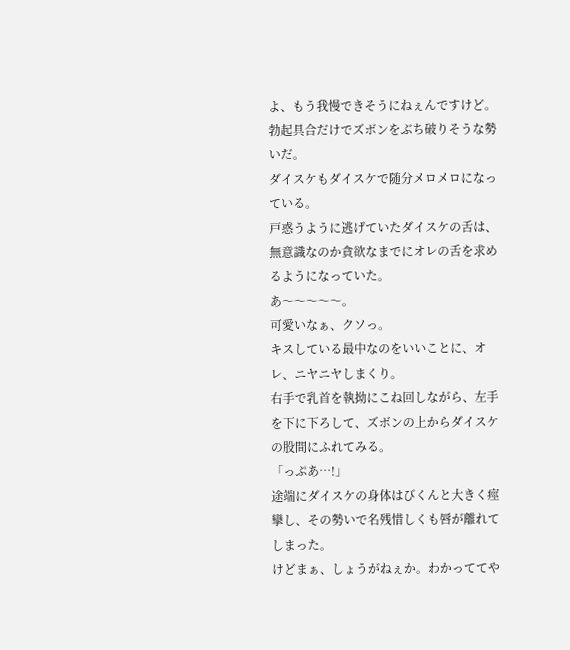よ、もう我慢できそうにねぇんですけど。
勃起具合だけでズボンをぶち破りそうな勢いだ。
ダイスケもダイスケで随分メロメロになっている。
戸惑うように逃げていたダイスケの舌は、無意識なのか貪欲なまでにオレの舌を求めるようになっていた。
あ〜〜〜〜〜。
可愛いなぁ、クソっ。
キスしている最中なのをいいことに、オレ、ニヤニヤしまくり。
右手で乳首を執拗にこね回しながら、左手を下に下ろして、ズボンの上からダイスケの股間にふれてみる。
「っぷあ…!」
途端にダイスケの身体はびくんと大きく痙攣し、その勢いで名残惜しくも唇が離れてしまった。
けどまぁ、しょうがねぇか。わかっててや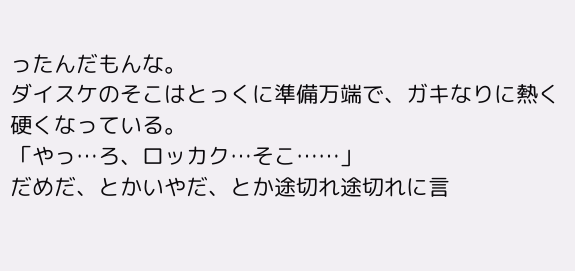ったんだもんな。
ダイスケのそこはとっくに準備万端で、ガキなりに熱く硬くなっている。
「やっ…ろ、ロッカク…そこ……」
だめだ、とかいやだ、とか途切れ途切れに言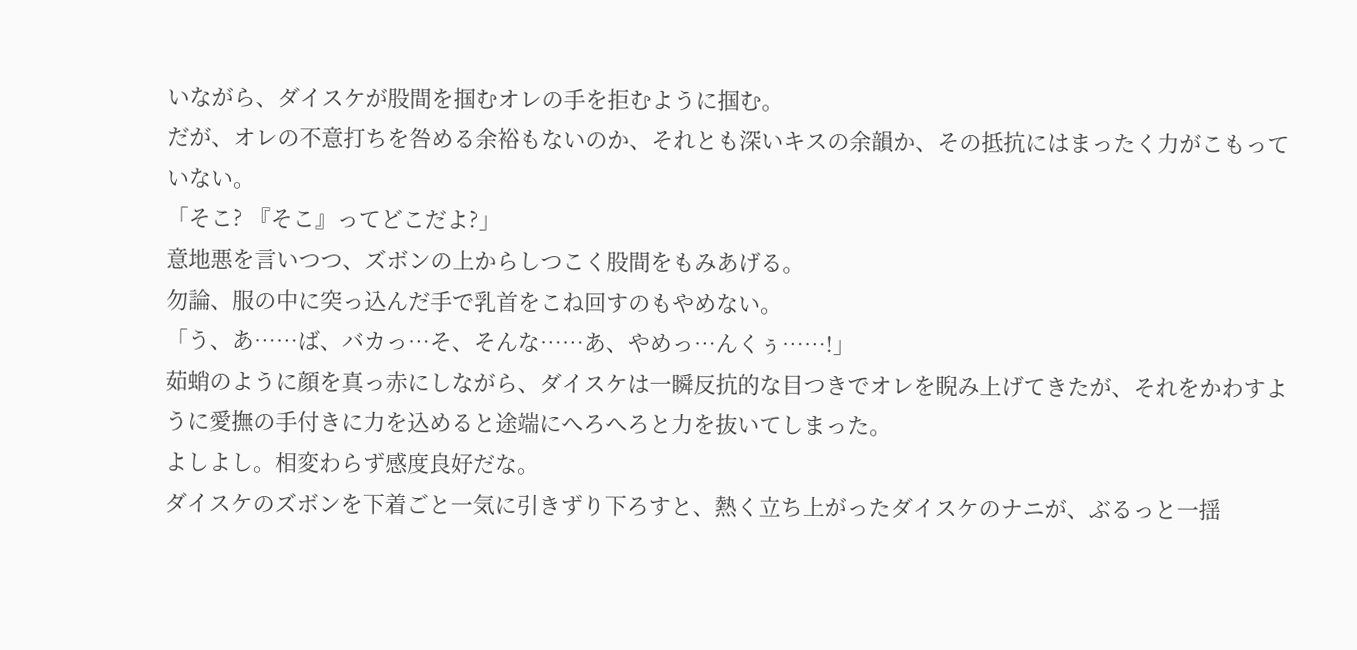いながら、ダイスケが股間を掴むオレの手を拒むように掴む。
だが、オレの不意打ちを咎める余裕もないのか、それとも深いキスの余韻か、その抵抗にはまったく力がこもっていない。
「そこ? 『そこ』ってどこだよ?」
意地悪を言いつつ、ズボンの上からしつこく股間をもみあげる。
勿論、服の中に突っ込んだ手で乳首をこね回すのもやめない。
「う、あ……ば、バカっ…そ、そんな……あ、やめっ…んくぅ……!」
茹蛸のように顔を真っ赤にしながら、ダイスケは一瞬反抗的な目つきでオレを睨み上げてきたが、それをかわすように愛撫の手付きに力を込めると途端にへろへろと力を抜いてしまった。
よしよし。相変わらず感度良好だな。
ダイスケのズボンを下着ごと一気に引きずり下ろすと、熱く立ち上がったダイスケのナニが、ぶるっと一揺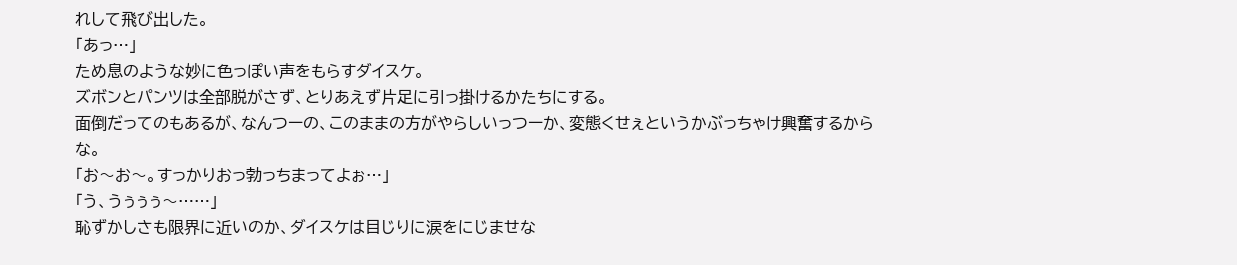れして飛び出した。
「あっ…」
ため息のような妙に色っぽい声をもらすダイスケ。
ズボンとパンツは全部脱がさず、とりあえず片足に引っ掛けるかたちにする。
面倒だってのもあるが、なんつーの、このままの方がやらしいっつーか、変態くせぇというかぶっちゃけ興奮するからな。
「お〜お〜。すっかりおっ勃っちまってよぉ…」
「う、うぅぅぅ〜……」
恥ずかしさも限界に近いのか、ダイスケは目じりに涙をにじませな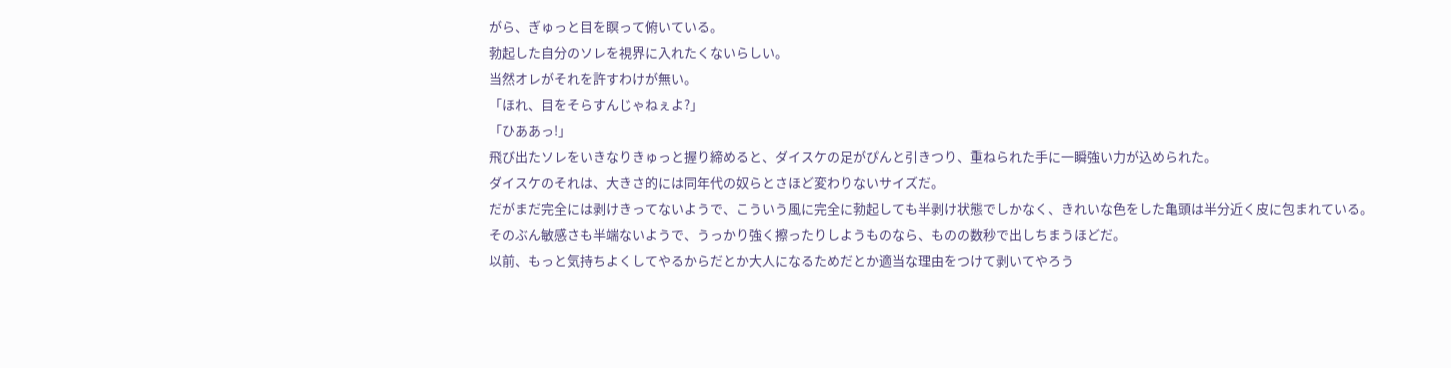がら、ぎゅっと目を瞑って俯いている。
勃起した自分のソレを視界に入れたくないらしい。
当然オレがそれを許すわけが無い。
「ほれ、目をそらすんじゃねぇよ?」
「ひああっ!」
飛び出たソレをいきなりきゅっと握り締めると、ダイスケの足がぴんと引きつり、重ねられた手に一瞬強い力が込められた。
ダイスケのそれは、大きさ的には同年代の奴らとさほど変わりないサイズだ。
だがまだ完全には剥けきってないようで、こういう風に完全に勃起しても半剥け状態でしかなく、きれいな色をした亀頭は半分近く皮に包まれている。
そのぶん敏感さも半端ないようで、うっかり強く擦ったりしようものなら、ものの数秒で出しちまうほどだ。
以前、もっと気持ちよくしてやるからだとか大人になるためだとか適当な理由をつけて剥いてやろう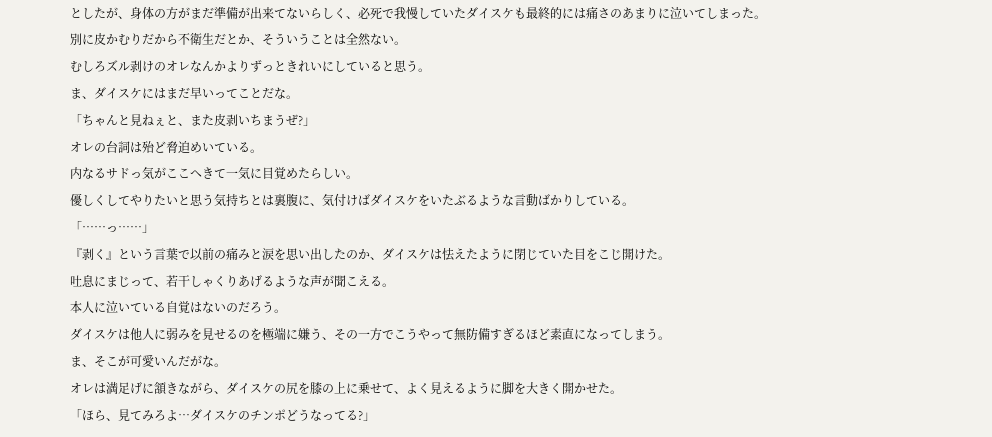としたが、身体の方がまだ準備が出来てないらしく、必死で我慢していたダイスケも最終的には痛さのあまりに泣いてしまった。
別に皮かむりだから不衛生だとか、そういうことは全然ない。
むしろズル剥けのオレなんかよりずっときれいにしていると思う。
ま、ダイスケにはまだ早いってことだな。
「ちゃんと見ねぇと、また皮剥いちまうぜ?」
オレの台詞は殆ど脅迫めいている。
内なるサドっ気がここへきて一気に目覚めたらしい。
優しくしてやりたいと思う気持ちとは裏腹に、気付けばダイスケをいたぶるような言動ばかりしている。
「……っ……」
『剥く』という言葉で以前の痛みと涙を思い出したのか、ダイスケは怯えたように閉じていた目をこじ開けた。
吐息にまじって、若干しゃくりあげるような声が聞こえる。
本人に泣いている自覚はないのだろう。
ダイスケは他人に弱みを見せるのを極端に嫌う、その一方でこうやって無防備すぎるほど素直になってしまう。
ま、そこが可愛いんだがな。
オレは満足げに頷きながら、ダイスケの尻を膝の上に乗せて、よく見えるように脚を大きく開かせた。
「ほら、見てみろよ…ダイスケのチンポどうなってる?」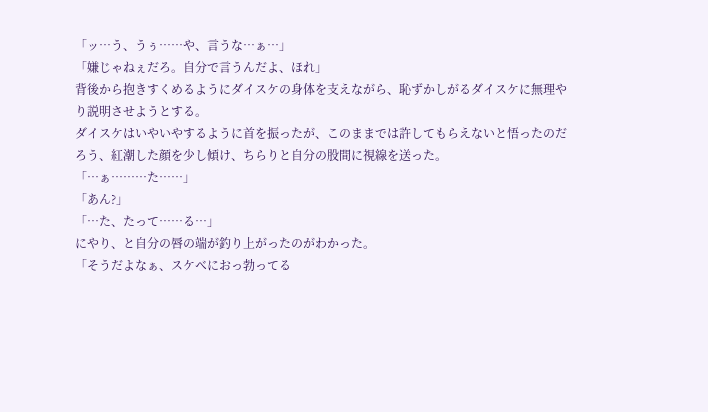「ッ…う、うぅ……や、言うな…ぁ…」
「嫌じゃねぇだろ。自分で言うんだよ、ほれ」
背後から抱きすくめるようにダイスケの身体を支えながら、恥ずかしがるダイスケに無理やり説明させようとする。
ダイスケはいやいやするように首を振ったが、このままでは許してもらえないと悟ったのだろう、紅潮した顔を少し傾け、ちらりと自分の股間に視線を送った。
「…ぁ………た……」
「あん?」
「…た、たって……る…」
にやり、と自分の唇の端が釣り上がったのがわかった。
「そうだよなぁ、スケベにおっ勃ってる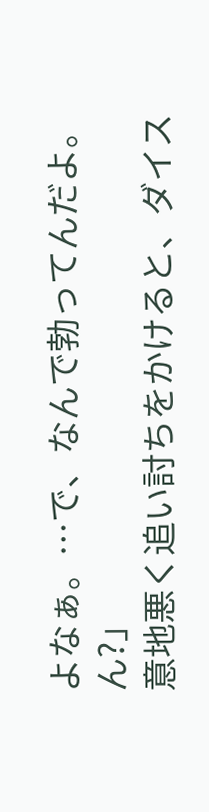よなぁ。…で、なんで勃ってんだよ。ん?」
意地悪く追い討ちをかけると、ダイス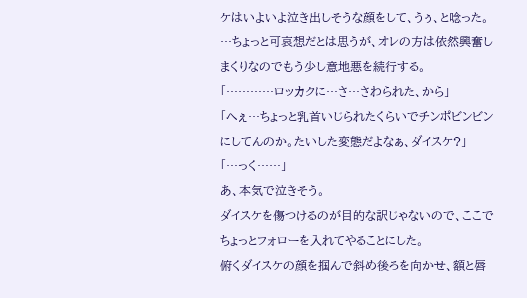ケはいよいよ泣き出しそうな顔をして、うぅ、と唸った。
…ちょっと可哀想だとは思うが、オレの方は依然興奮しまくりなのでもう少し意地悪を続行する。
「…………ロッカクに…さ…さわられた、から」
「へぇ…ちょっと乳首いじられたくらいでチンポビンビンにしてんのか。たいした変態だよなぁ、ダイスケ?」
「…っく……」
あ、本気で泣きそう。
ダイスケを傷つけるのが目的な訳じゃないので、ここでちょっとフォローを入れてやることにした。
俯くダイスケの顔を掴んで斜め後ろを向かせ、額と唇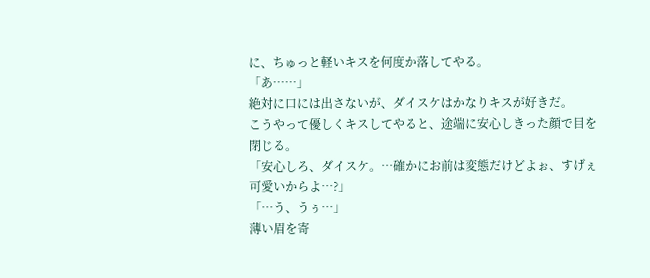に、ちゅっと軽いキスを何度か落してやる。
「あ……」
絶対に口には出さないが、ダイスケはかなりキスが好きだ。
こうやって優しくキスしてやると、途端に安心しきった顔で目を閉じる。
「安心しろ、ダイスケ。…確かにお前は変態だけどよぉ、すげぇ可愛いからよ…?」
「…う、うぅ…」
薄い眉を寄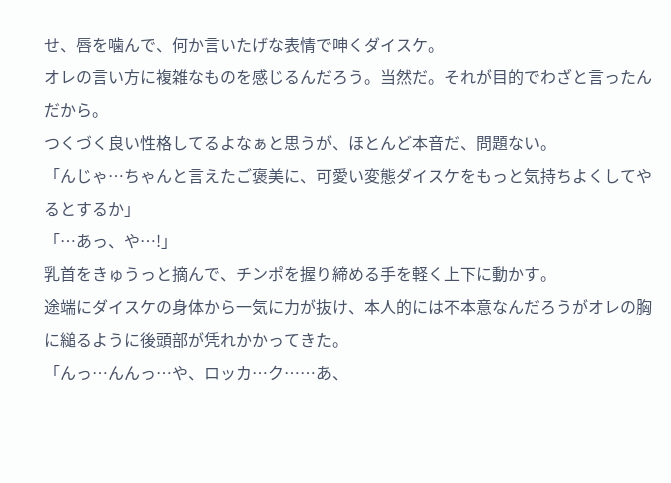せ、唇を噛んで、何か言いたげな表情で呻くダイスケ。
オレの言い方に複雑なものを感じるんだろう。当然だ。それが目的でわざと言ったんだから。
つくづく良い性格してるよなぁと思うが、ほとんど本音だ、問題ない。
「んじゃ…ちゃんと言えたご褒美に、可愛い変態ダイスケをもっと気持ちよくしてやるとするか」
「…あっ、や…!」
乳首をきゅうっと摘んで、チンポを握り締める手を軽く上下に動かす。
途端にダイスケの身体から一気に力が抜け、本人的には不本意なんだろうがオレの胸に縋るように後頭部が凭れかかってきた。
「んっ…んんっ…や、ロッカ…ク……あ、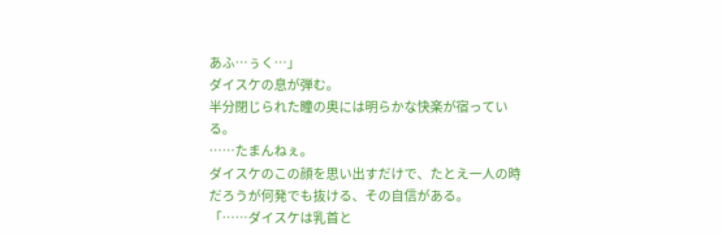あふ…ぅく…」
ダイスケの息が弾む。
半分閉じられた瞳の奥には明らかな快楽が宿っている。
……たまんねぇ。
ダイスケのこの顔を思い出すだけで、たとえ一人の時だろうが何発でも抜ける、その自信がある。
「……ダイスケは乳首と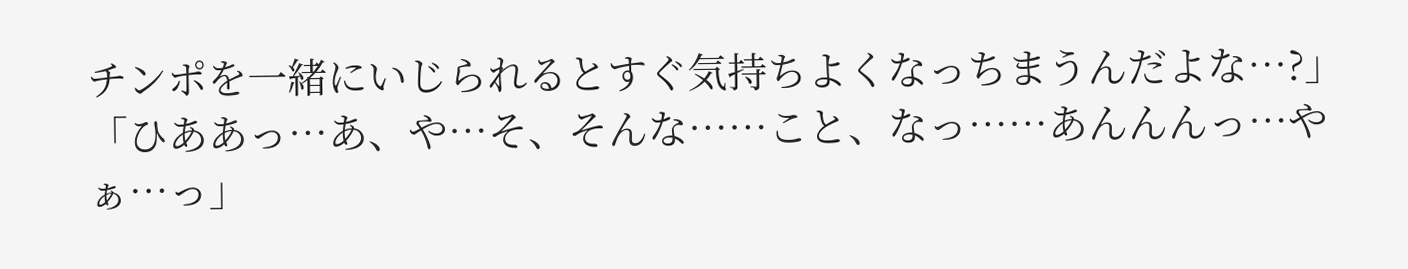チンポを一緒にいじられるとすぐ気持ちよくなっちまうんだよな…?」
「ひああっ…あ、や…そ、そんな……こと、なっ……あんんんっ…やぁ…っ」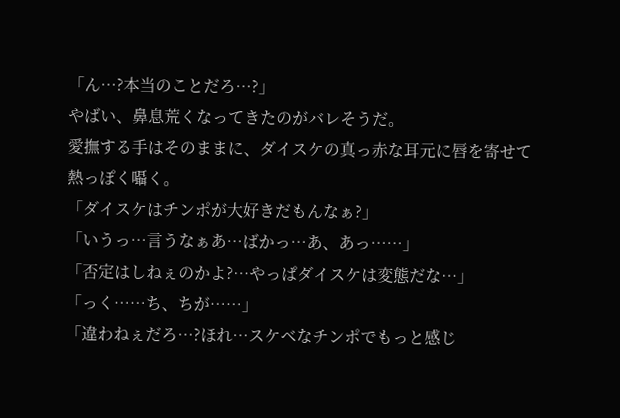「ん…?本当のことだろ…?」
やばい、鼻息荒くなってきたのがバレそうだ。
愛撫する手はそのままに、ダイスケの真っ赤な耳元に唇を寄せて熱っぽく囁く。
「ダイスケはチンポが大好きだもんなぁ?」
「いうっ…言うなぁあ…ばかっ…あ、あっ……」
「否定はしねぇのかよ?…やっぱダイスケは変態だな…」
「っく……ち、ちが……」
「違わねぇだろ…?ほれ…スケベなチンポでもっと感じ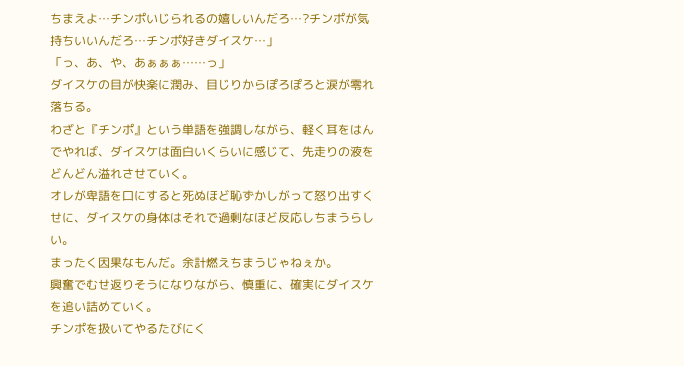ちまえよ…チンポいじられるの嬉しいんだろ…?チンポが気持ちいいんだろ…チンポ好きダイスケ…」
「っ、あ、や、あぁぁぁ……っ」
ダイスケの目が快楽に潤み、目じりからぽろぽろと涙が零れ落ちる。
わざと『チンポ』という単語を強調しながら、軽く耳をはんでやれば、ダイスケは面白いくらいに感じて、先走りの液をどんどん溢れさせていく。
オレが卑語を口にすると死ぬほど恥ずかしがって怒り出すくせに、ダイスケの身体はそれで過剰なほど反応しちまうらしい。
まったく因果なもんだ。余計燃えちまうじゃねぇか。
興奮でむせ返りそうになりながら、慎重に、確実にダイスケを追い詰めていく。
チンポを扱いてやるたびにく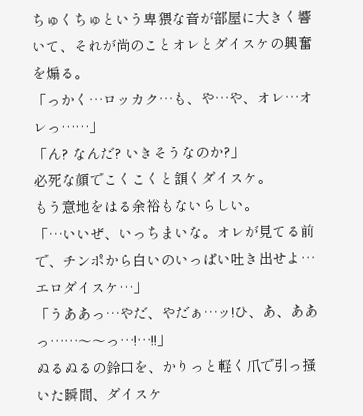ちゅくちゅという卑猥な音が部屋に大きく響いて、それが尚のことオレとダイスケの興奮を煽る。
「っかく…ロッカク…も、や…や、オレ…オレっ……」
「ん? なんだ? いきそうなのか?」
必死な顔でこくこくと頷くダイスケ。
もう意地をはる余裕もないらしい。
「…いいぜ、いっちまいな。オレが見てる前で、チンポから白いのいっぱい吐き出せよ…エロダイスケ…」
「うああっ…やだ、やだぁ…ッ!ひ、あ、ああっ……〜〜っ…!…!!」
ぬるぬるの鈴口を、かりっと軽く爪で引っ掻いた瞬間、ダイスケ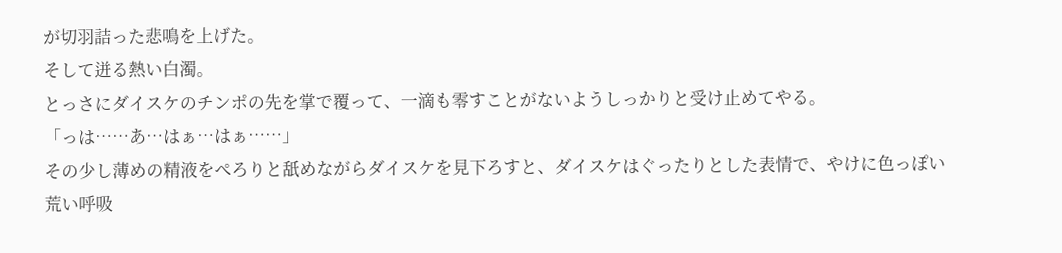が切羽詰った悲鳴を上げた。
そして迸る熱い白濁。
とっさにダイスケのチンポの先を掌で覆って、一滴も零すことがないようしっかりと受け止めてやる。
「っは……あ…はぁ…はぁ……」
その少し薄めの精液をぺろりと舐めながらダイスケを見下ろすと、ダイスケはぐったりとした表情で、やけに色っぽい荒い呼吸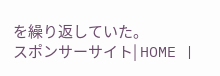を繰り返していた。
スポンサーサイト| HOME |